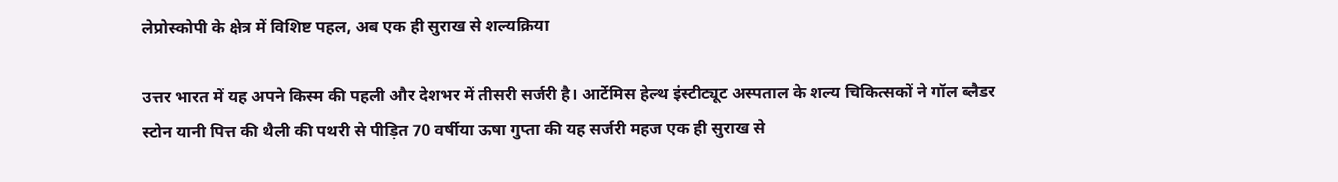लेप्रोस्कोपी के क्षेत्र में विशिष्ट पहल, अब एक ही सुराख से शल्यक्रिया

उत्तर भारत में यह अपने किस्म की पहली और देशभर में तीसरी सर्जरी है। आर्टेमिस हेल्थ इंस्टीट्यूट अस्पताल के शल्य चिकित्सकों ने गॉल ब्लैडर स्टोन यानी पित्त की थैली की पथरी से पीड़ित 70 वर्षीया ऊषा गुप्ता की यह सर्जरी महज एक ही सुराख से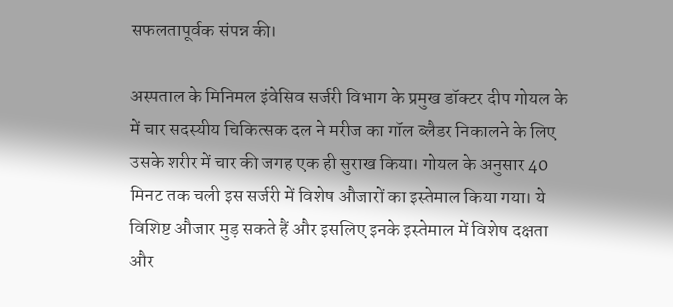सफलतापूर्वक संपन्न की।

अस्पताल के मिनिमल इंवेसिव सर्जरी विभाग के प्रमुख डॉक्टर दीप गोयल के में चार सदस्यीय चिकित्सक दल ने मरीज का गॉल ब्लैडर निकालने के लिए उसके शरीर में चार की जगह एक ही सुराख किया। गोयल के अनुसार 40 मिनट तक चली इस सर्जरी में विशेष औजारों का इस्तेमाल किया गया। ये विशिष्ट औजार मुड़ सकते हैं और इसलिए इनके इस्तेमाल में विशेष दक्षता और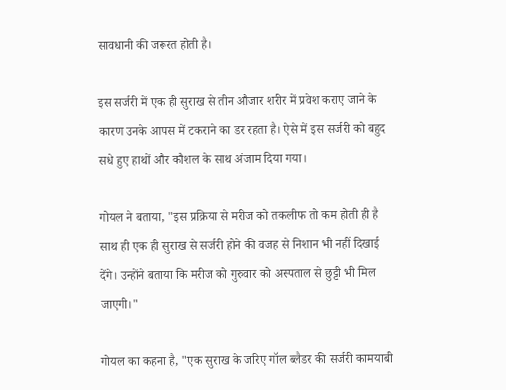सावधानी की जरूरत होती है।

इस सर्जरी में एक ही सुराख से तीन औजार शरीर में प्रवेश कराए जाने के कारण उनके आपस में टकराने का डर रहता है। ऐसे में इस सर्जरी को बहुद सधे हुए हाथों और कौशल के साथ अंजाम दिया गया।

गोयल ने बताया, "इस प्रक्रिया से मरीज को तकलीफ तो कम होती ही है साथ ही एक ही सुराख से सर्जरी होने की वजह से निशान भी नहीं दिखाई देंगे। उन्होंने बताया कि मरीज को गुरुवार को अस्पताल से छुट्टी भी मिल जाएगी।"

गोयल का कहना है, "एक सुराख के जरिए गॉल ब्लैडर की सर्जरी कामयाबी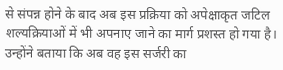से संपन्न होने के बाद अब इस प्रक्रिया को अपेक्षाकृत जटिल शल्यक्रियाओं में भी अपनाए जाने का मार्ग प्रशस्त हो गया है। उन्होंने बताया कि अब वह इस सर्जरी का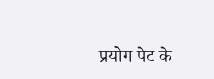प्रयोग पेट के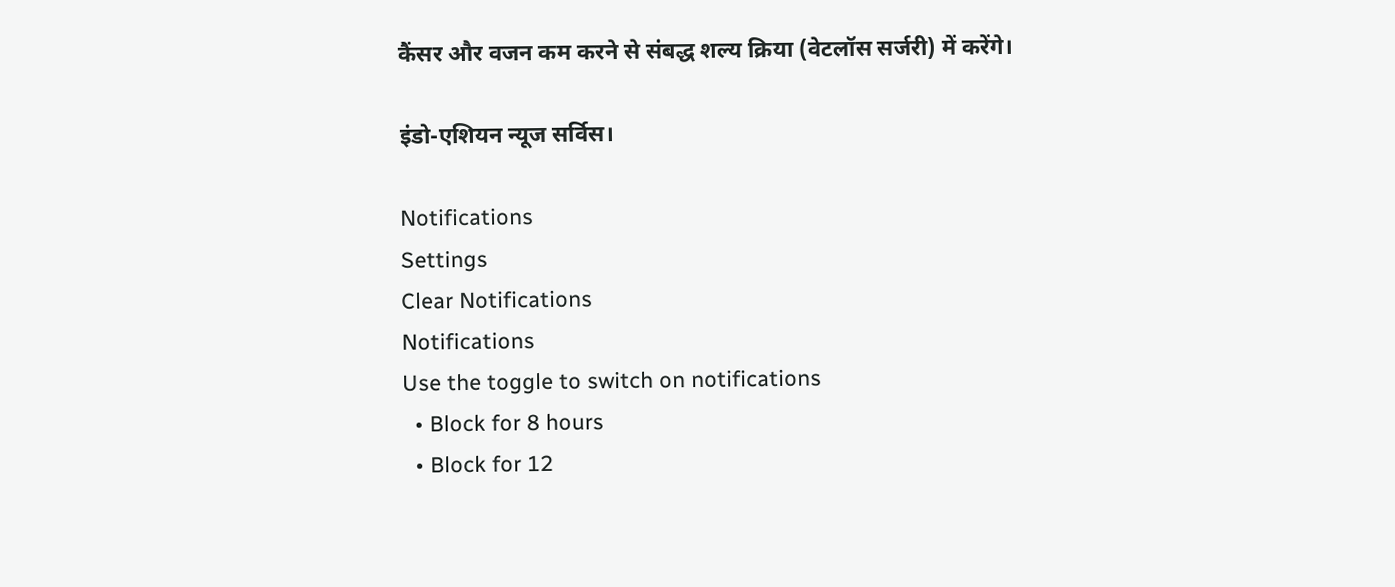कैंसर और वजन कम करने से संबद्ध शल्य क्रिया (वेटलॉस सर्जरी) में करेंगे।

इंडो-एशियन न्यूज सर्विस।

Notifications
Settings
Clear Notifications
Notifications
Use the toggle to switch on notifications
  • Block for 8 hours
  • Block for 12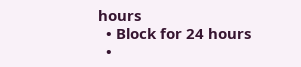hours
  • Block for 24 hours
  •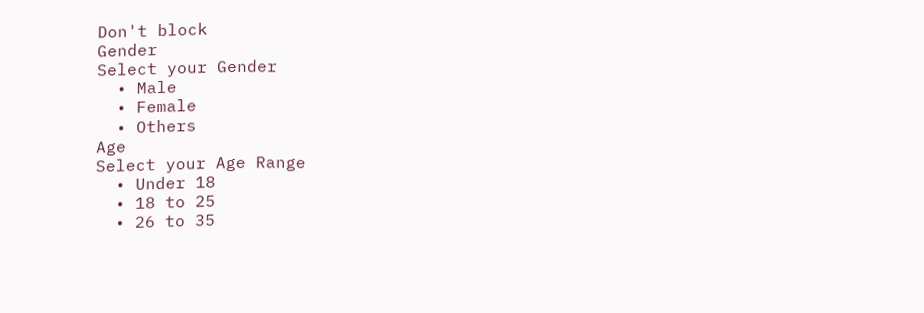Don't block
Gender
Select your Gender
  • Male
  • Female
  • Others
Age
Select your Age Range
  • Under 18
  • 18 to 25
  • 26 to 35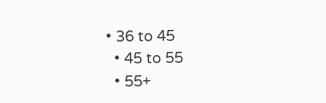• 36 to 45
  • 45 to 55
  • 55+